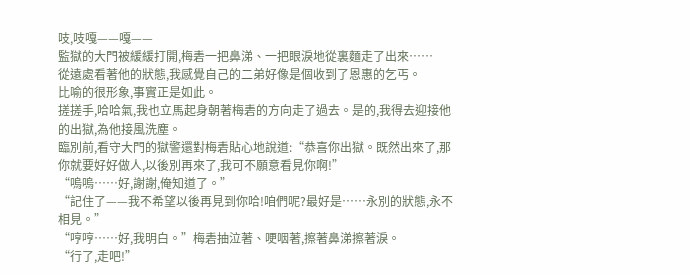吱,吱嘎——嘎——
監獄的大門被緩緩打開,梅砉一把鼻涕、一把眼淚地從裏麵走了出來……
從遠處看著他的狀態,我感覺自己的二弟好像是個收到了恩惠的乞丐。
比喻的很形象,事實正是如此。
搓搓手,哈哈氣,我也立馬起身朝著梅砉的方向走了過去。是的,我得去迎接他的出獄,為他接風洗塵。
臨別前,看守大門的獄警還對梅砉貼心地說道:“恭喜你出獄。既然出來了,那你就要好好做人,以後別再來了,我可不願意看見你啊!”
“嗚嗚……好,謝謝,俺知道了。”
“記住了——我不希望以後再見到你哈!咱們呢?最好是……永別的狀態,永不相見。”
“哼哼……好,我明白。”梅砉抽泣著、哽咽著,擦著鼻涕擦著淚。
“行了,走吧!”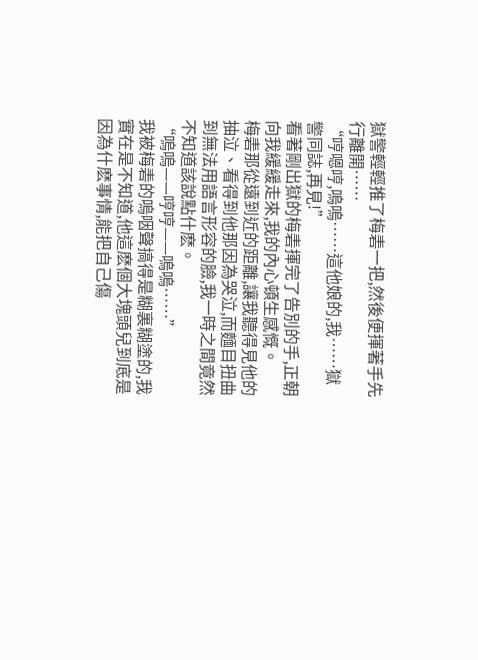獄警輕輕推了梅砉一把,然後便揮著手先行離開……
“哼嗯哼,嗚嗚……這他娘的,我……獄警同誌,再見!”
看著剛出獄的梅砉揮完了告別的手,正朝向我緩緩走來,我的內心頓生感慨。
梅砉那從遠到近的距離,讓我聽得見他的抽泣、看得到他那因為哭泣,而麵目扭曲到無法用語言形容的臉,我一時之間竟然不知道該說點什麽。
“嗚嗚——哼哼——嗚嗚……”
我被梅砉的嗚咽聲搞得是糊裏糊塗的,我實在是不知道,他這麽個大塊頭兒到底是因為什麽事情,能把自己傷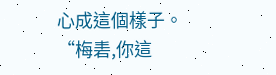心成這個樣子。
“梅砉,你這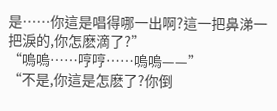是……你這是唱得哪一出啊?這一把鼻涕一把淚的,你怎麽滴了?”
“嗚嗚……哼哼……嗚嗚——”
“不是,你這是怎麽了?你倒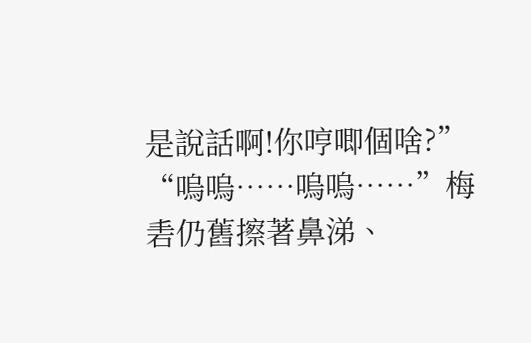是說話啊!你哼唧個啥?”
“嗚嗚……嗚嗚……”梅砉仍舊擦著鼻涕、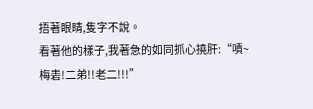捂著眼睛,隻字不說。
看著他的樣子,我著急的如同抓心撓肝:“嘖~梅砉!二弟!!老二!!!”